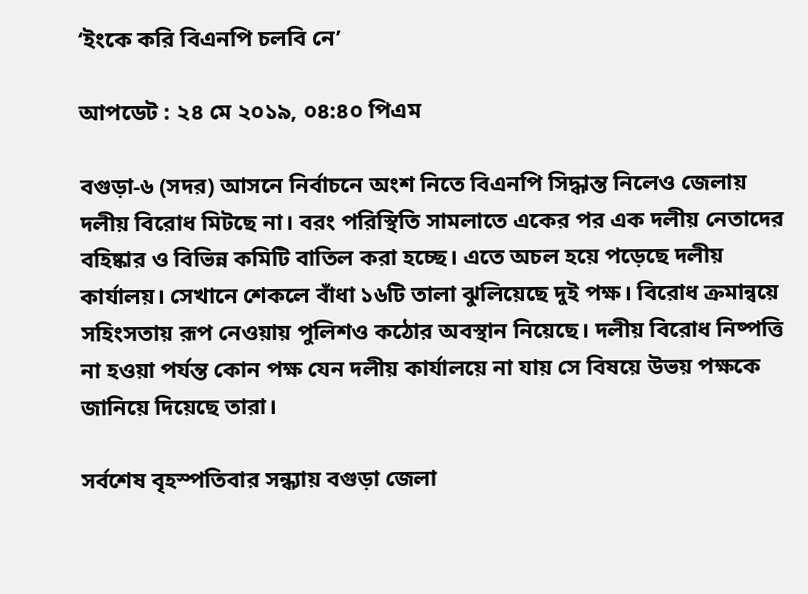‘ইংকে করি বিএনপি চলবি নে’

আপডেট : ২৪ মে ২০১৯, ০৪:৪০ পিএম

বগুড়া-৬ (সদর) আসনে নির্বাচনে অংশ নিতে বিএনপি সিদ্ধান্ত নিলেও জেলায় দলীয় বিরোধ মিটছে না। বরং পরিস্থিতি সামলাতে একের পর এক দলীয় নেতাদের বহিষ্কার ও বিভিন্ন কমিটি বাতিল করা হচ্ছে। এতে অচল হয়ে পড়েছে দলীয় কার্যালয়। সেখানে শেকলে বাঁধা ১৬টি তালা ঝুলিয়েছে দুই পক্ষ। বিরোধ ক্রমান্বয়ে সহিংসতায় রূপ নেওয়ায় পুলিশও কঠোর অবস্থান নিয়েছে। দলীয় বিরোধ নিষ্পত্তি না হওয়া পর্যন্ত কোন পক্ষ যেন দলীয় কার্যালয়ে না যায় সে বিষয়ে উভয় পক্ষকে জানিয়ে দিয়েছে তারা।

সর্বশেষ বৃহস্পতিবার সন্ধ্যায় বগুড়া জেলা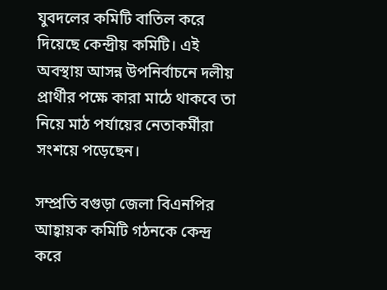যুবদলের কমিটি বাতিল করে দিয়েছে কেন্দ্রীয় কমিটি। এই অবস্থায় আসন্ন উপনির্বাচনে দলীয় প্রার্থীর পক্ষে কারা মাঠে থাকবে তা নিয়ে মাঠ পর্যায়ের নেতাকর্মীরা সংশয়ে পড়েছেন।

সম্প্রতি বগুড়া জেলা বিএনপির আহ্বায়ক কমিটি গঠনকে কেন্দ্র করে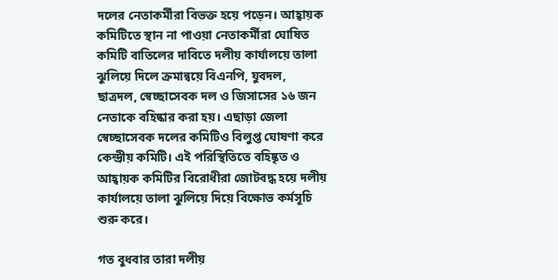দলের নেতাকর্মীরা বিভক্ত হয়ে পড়েন। আহ্বায়ক কমিটিতে স্থান না পাওয়া নেতাকর্মীরা ঘোষিত কমিটি বাতিলের দাবিতে দলীয় কার্যালয়ে তালা ঝুলিয়ে দিলে ক্রমান্বয়ে বিএনপি, যুবদল, ছাত্রদল, স্বেচ্ছাসেবক দল ও জিসাসের ১৬ জন নেতাকে বহিষ্কার করা হয়। এছাড়া জেলা স্বেচ্ছাসেবক দলের কমিটিও বিলুপ্ত ঘোষণা করে কেন্দ্রীয় কমিটি। এই পরিস্থিতিতে বহিষ্কৃত ও আহ্বায়ক কমিটির বিরোধীরা জোটবদ্ধ হয়ে দলীয় কার্যালয়ে তালা ঝুলিয়ে দিয়ে বিক্ষোভ কর্মসূচি শুরু করে।

গত বুধবার তারা দলীয়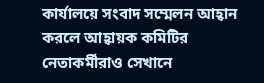কার্যালয়ে সংবাদ সম্মেলন আহ্বান করলে আহ্বায়ক কমিটির নেতাকর্মীরাও সেখানে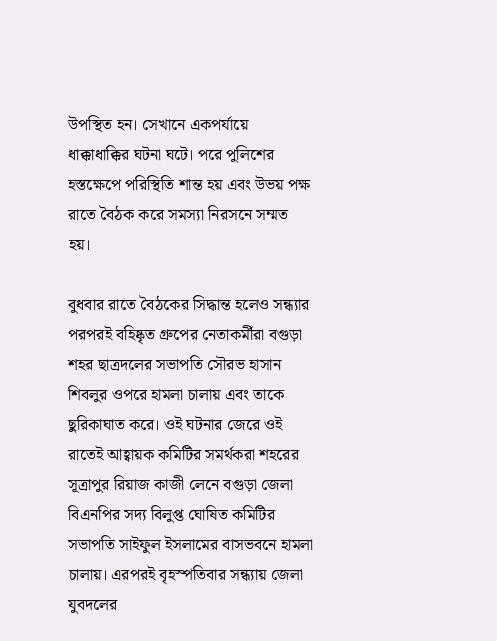উপস্থিত হন। সেখানে একপর্যায়ে ধাক্কাধাক্কির ঘটনা ঘটে। পরে পুলিশের হস্তক্ষেপে পরিস্থিতি শান্ত হয় এবং উভয় পক্ষ রাতে বৈঠক করে সমস্যা নিরসনে সম্মত হয়।

বুধবার রাতে বৈঠকের সিদ্ধান্ত হলেও সন্ধ্যার পরপরই বহিষ্কৃত গ্রুপের নেতাকর্মীরা বগুড়া শহর ছাত্রদলের সভাপতি সৌরভ হাসান শিবলুর ওপরে হামলা চালায় এবং তাকে ছুরিকাঘাত করে। ওই ঘটনার জেরে ওই রাতেই আহ্বায়ক কমিটির সমর্থকরা শহরের সূত্রাপুর রিয়াজ কাজী লেনে বগুড়া জেলা বিএনপির সদ্য বিলুপ্ত ঘোষিত কমিটির সভাপতি সাইফুল ইসলামের বাসভবনে হামলা চালায়। এরপরই বৃহস্পতিবার সন্ধ্যায় জেলা যুবদলের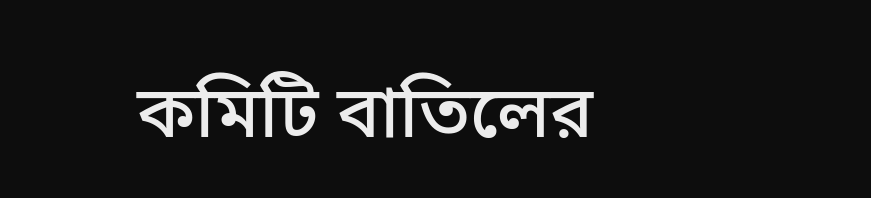কমিটি বাতিলের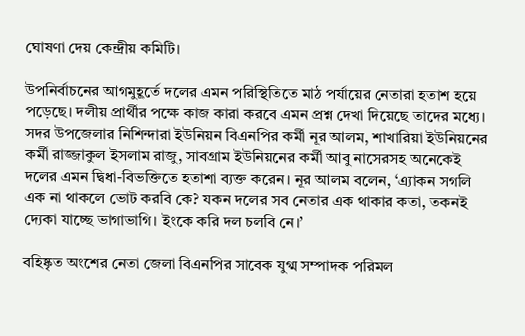ঘোষণা দেয় কেন্দ্রীয় কমিটি।

উপনির্বাচনের আগমুহূর্তে দলের এমন পরিস্থিতিতে মাঠ পর্যায়ের নেতারা হতাশ হয়ে পড়েছে। দলীয় প্রার্থীর পক্ষে কাজ কারা করবে এমন প্রশ্ন দেখা দিয়েছে তাদের মধ্যে। সদর উপজেলার নিশিন্দারা ইউনিয়ন বিএনপির কর্মী নূর আলম, শাখারিয়া ইউনিয়নের কর্মী রাজ্জাকুল ইসলাম রাজু, সাবগ্রাম ইউনিয়নের কর্মী আবু নাসেরসহ অনেকেই দলের এমন দ্বিধা-বিভক্তিতে হতাশা ব্যক্ত করেন। নূর আলম বলেন, ‘এ্যাকন সগলি এক না থাকলে ভোট করবি কে? যকন দলের সব নেতার এক থাকার কতা, তকনই দ্যেকা যাচ্ছে ভাগাভাগি। ইংকে করি দল চলবি নে।’

বহিষ্কৃত অংশের নেতা জেলা বিএনপির সাবেক যুগ্ম সম্পাদক পরিমল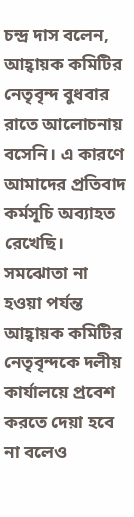চন্দ্র দাস বলেন, আহ্বায়ক কমিটির নেতৃবৃন্দ বুধবার রাতে আলোচনায় বসেনি। এ কারণে আমাদের প্রতিবাদ কর্মসূচি অব্যাহত রেখেছি। সমঝোতা না হওয়া পর্যন্ত আহ্বায়ক কমিটির নেতৃবৃন্দকে দলীয় কার্যালয়ে প্রবেশ করতে দেয়া হবে না বলেও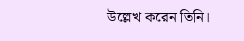উল্লেখ করেন তিনি।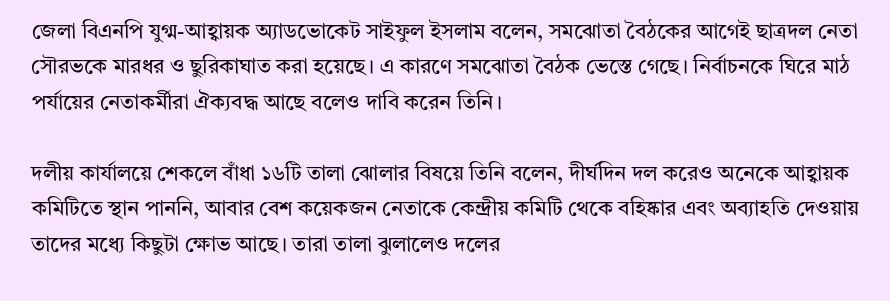জেলা বিএনপি যুগ্ম-আহ্বায়ক অ্যাডভোকেট সাইফুল ইসলাম বলেন, সমঝোতা বৈঠকের আগেই ছাত্রদল নেতা সৌরভকে মারধর ও ছুরিকাঘাত করা হয়েছে। এ কারণে সমঝোতা বৈঠক ভেস্তে গেছে। নির্বাচনকে ঘিরে মাঠ পর্যায়ের নেতাকর্মীরা ঐক্যবদ্ধ আছে বলেও দাবি করেন তিনি।

দলীয় কার্যালয়ে শেকলে বাঁধা ১৬টি তালা ঝোলার বিষয়ে তিনি বলেন, দীর্ঘদিন দল করেও অনেকে আহ্বায়ক কমিটিতে স্থান পাননি, আবার বেশ কয়েকজন নেতাকে কেন্দ্রীয় কমিটি থেকে বহিষ্কার এবং অব্যাহতি দেওয়ায় তাদের মধ্যে কিছুটা ক্ষোভ আছে। তারা তালা ঝুলালেও দলের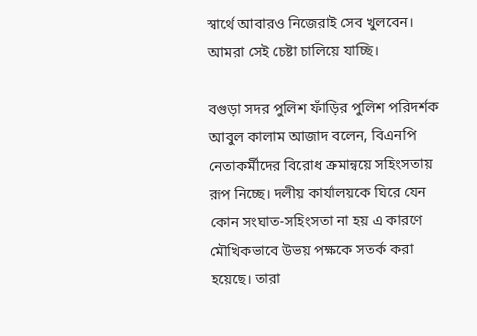স্বার্থে আবারও নিজেরাই সেব খুলবেন। আমরা সেই চেষ্টা চালিয়ে যাচ্ছি।

বগুড়া সদর পুলিশ ফাঁড়ির পুলিশ পরিদর্শক আবুল কালাম আজাদ বলেন, বিএনপি নেতাকর্মীদের বিরোধ ক্রমান্বয়ে সহিংসতায় রূপ নিচ্ছে। দলীয় কার্যালয়কে ঘিরে যেন কোন সংঘাত-সহিংসতা না হয় এ কারণে মৌখিকভাবে উভয় পক্ষকে সতর্ক করা হয়েছে। তারা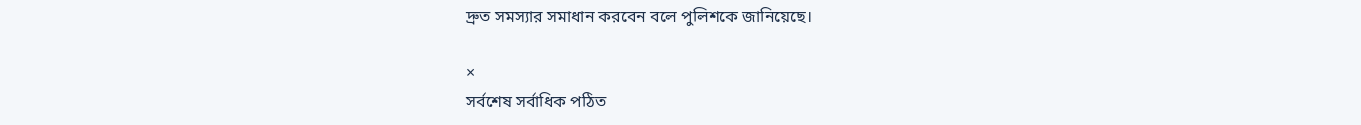দ্রুত সমস্যার সমাধান করবেন বলে পুলিশকে জানিয়েছে।

×
সর্বশেষ সর্বাধিক পঠিত